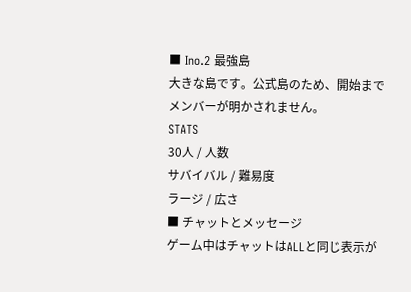■ Ino.2 最強島
大きな島です。公式島のため、開始までメンバーが明かされません。
STATS
30人 / 人数
サバイバル / 難易度
ラージ / 広さ
■ チャットとメッセージ
ゲーム中はチャットはALLと同じ表示が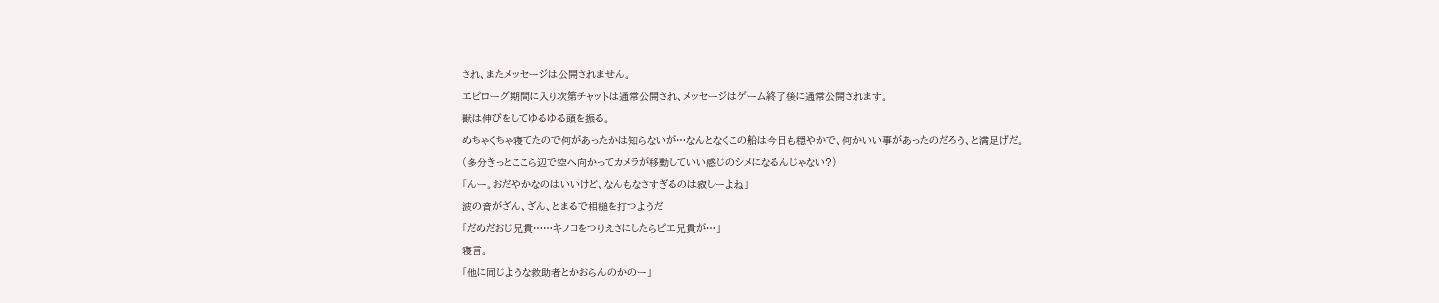され、またメッセージは公開されません。
エピローグ期間に入り次第チャットは通常公開され、メッセージはゲーム終了後に通常公開されます。
獣は伸びをしてゆるゆる頭を振る。
めちゃくちゃ寝てたので何があったかは知らないが…なんとなくこの船は今日も穏やかで、何かいい事があったのだろう、と満足げだ。
(多分きっとここら辺で空へ向かってカメラが移動していい感じのシメになるんじゃない?)
「んー。おだやかなのはいいけど、なんもなさすぎるのは寂しーよね」
波の音がざん、ざん、とまるで相槌を打つようだ
「だめだおじ兄貴……キノコをつりえさにしたらピエ兄貴が…」
寝言。
「他に同じような救助者とかおらんのかのー」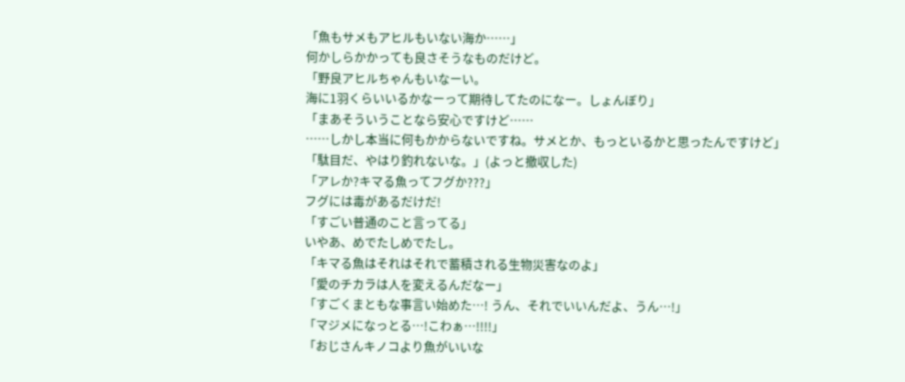「魚もサメもアヒルもいない海か……」
何かしらかかっても良さそうなものだけど。
「野良アヒルちゃんもいなーい。
海に1羽くらいいるかなーって期待してたのになー。しょんぼり」
「まあそういうことなら安心ですけど……
……しかし本当に何もかからないですね。サメとか、もっといるかと思ったんですけど」
「駄目だ、やはり釣れないな。」(よっと撤収した)
「アレか?キマる魚ってフグか???」
フグには毒があるだけだ!
「すごい普通のこと言ってる」
いやあ、めでたしめでたし。
「キマる魚はそれはそれで蓄積される生物災害なのよ」
「愛のチカラは人を変えるんだなー」
「すごくまともな事言い始めた…! うん、それでいいんだよ、うん…!」
「マジメになっとる…!こわぁ…!!!!」
「おじさんキノコより魚がいいな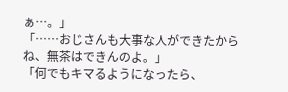ぁ…。」
「……おじさんも大事な人ができたからね、無茶はできんのよ。」
「何でもキマるようになったら、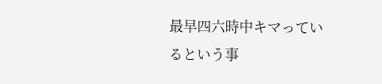最早四六時中キマっているという事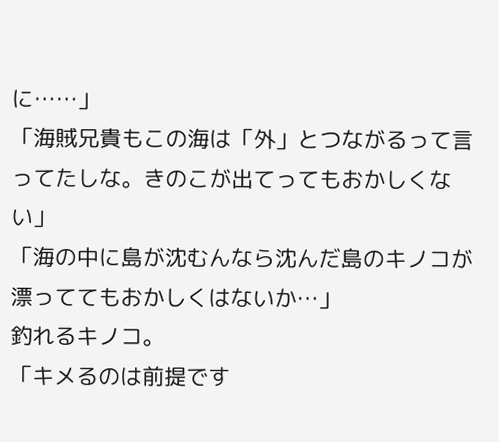に……」
「海賊兄貴もこの海は「外」とつながるって言ってたしな。きのこが出てってもおかしくない」
「海の中に島が沈むんなら沈んだ島のキノコが漂っててもおかしくはないか…」
釣れるキノコ。
「キメるのは前提です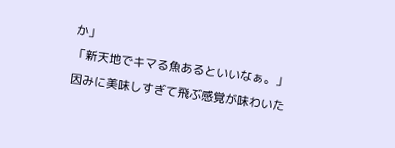か」
「新天地でキマる魚あるといいなぁ。」
因みに美味しすぎて飛ぶ感覚が味わいた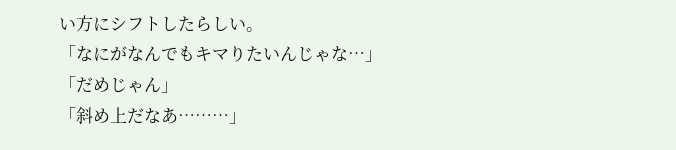い方にシフトしたらしい。
「なにがなんでもキマりたいんじゃな…」
「だめじゃん」
「斜め上だなあ………」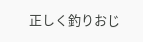正しく釣りおじ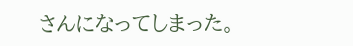さんになってしまった。